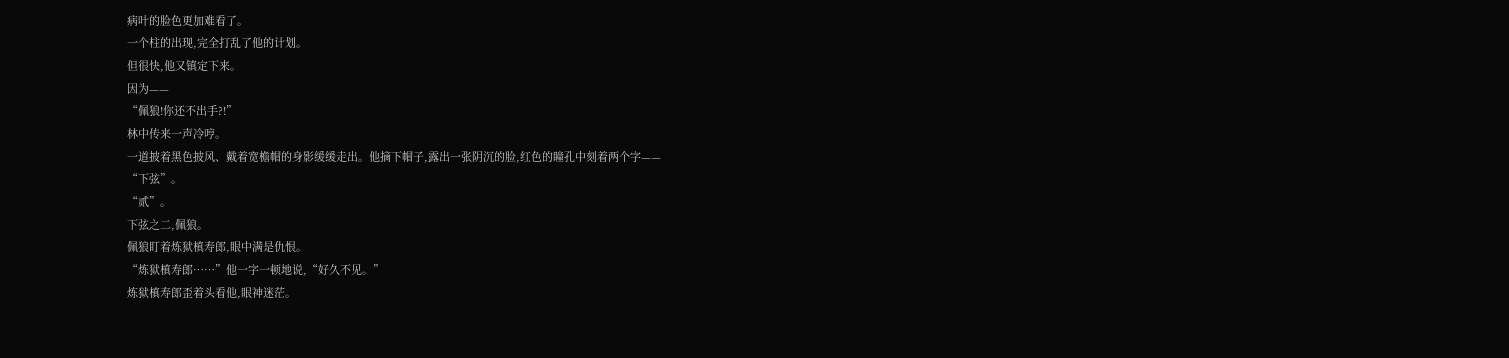病叶的脸色更加难看了。
一个柱的出现,完全打乱了他的计划。
但很快,他又镇定下来。
因为——
“佩狼!你还不出手?!”
林中传来一声冷哼。
一道披着黑色披风、戴着宽檐帽的身影缓缓走出。他摘下帽子,露出一张阴沉的脸,红色的瞳孔中刻着两个字——
“下弦”。
“贰”。
下弦之二,佩狼。
佩狼盯着炼狱槙寿郎,眼中满是仇恨。
“炼狱槙寿郎……”他一字一顿地说,“好久不见。”
炼狱槙寿郎歪着头看他,眼神迷茫。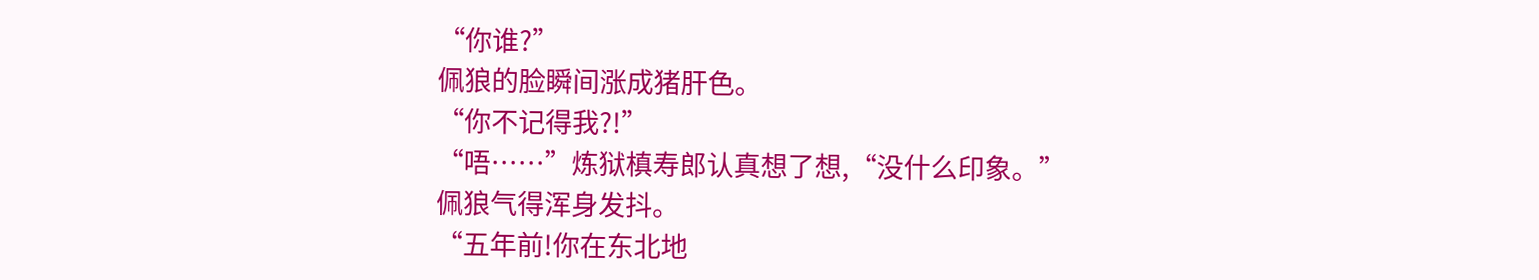“你谁?”
佩狼的脸瞬间涨成猪肝色。
“你不记得我?!”
“唔……”炼狱槙寿郎认真想了想,“没什么印象。”
佩狼气得浑身发抖。
“五年前!你在东北地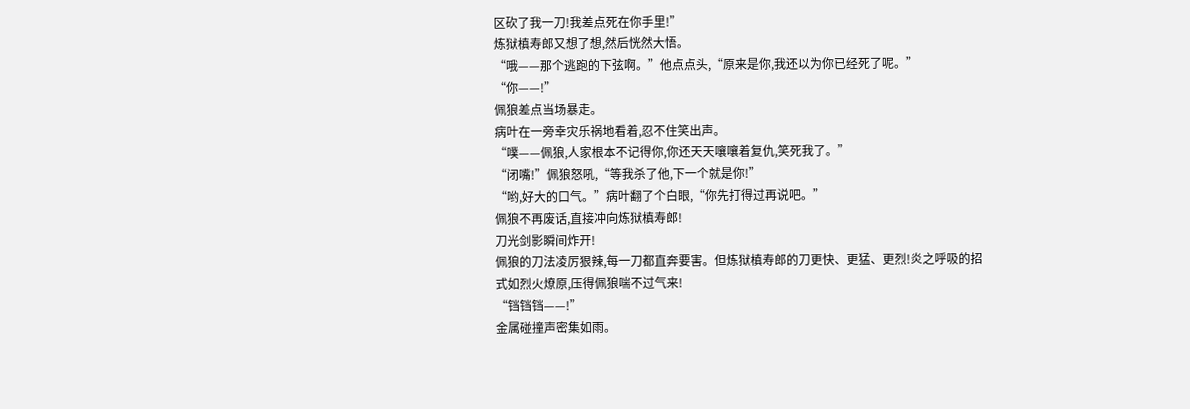区砍了我一刀!我差点死在你手里!”
炼狱槙寿郎又想了想,然后恍然大悟。
“哦——那个逃跑的下弦啊。”他点点头,“原来是你,我还以为你已经死了呢。”
“你——!”
佩狼差点当场暴走。
病叶在一旁幸灾乐祸地看着,忍不住笑出声。
“噗——佩狼,人家根本不记得你,你还天天嚷嚷着复仇,笑死我了。”
“闭嘴!”佩狼怒吼,“等我杀了他,下一个就是你!”
“哟,好大的口气。”病叶翻了个白眼,“你先打得过再说吧。”
佩狼不再废话,直接冲向炼狱槙寿郎!
刀光剑影瞬间炸开!
佩狼的刀法凌厉狠辣,每一刀都直奔要害。但炼狱槙寿郎的刀更快、更猛、更烈!炎之呼吸的招式如烈火燎原,压得佩狼喘不过气来!
“铛铛铛——!”
金属碰撞声密集如雨。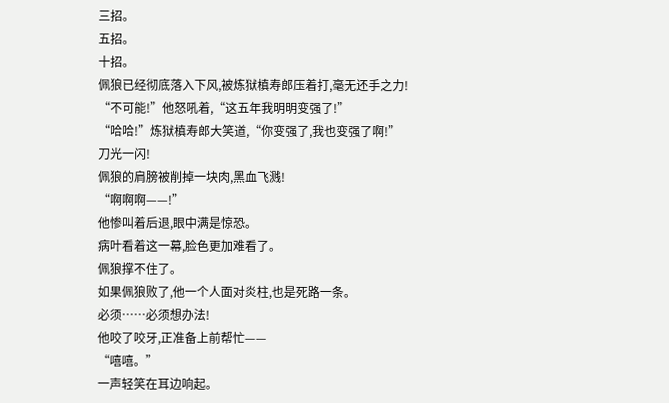三招。
五招。
十招。
佩狼已经彻底落入下风,被炼狱槙寿郎压着打,毫无还手之力!
“不可能!”他怒吼着,“这五年我明明变强了!”
“哈哈!”炼狱槙寿郎大笑道,“你变强了,我也变强了啊!”
刀光一闪!
佩狼的肩膀被削掉一块肉,黑血飞溅!
“啊啊啊——!”
他惨叫着后退,眼中满是惊恐。
病叶看着这一幕,脸色更加难看了。
佩狼撑不住了。
如果佩狼败了,他一个人面对炎柱,也是死路一条。
必须……必须想办法!
他咬了咬牙,正准备上前帮忙——
“嘻嘻。”
一声轻笑在耳边响起。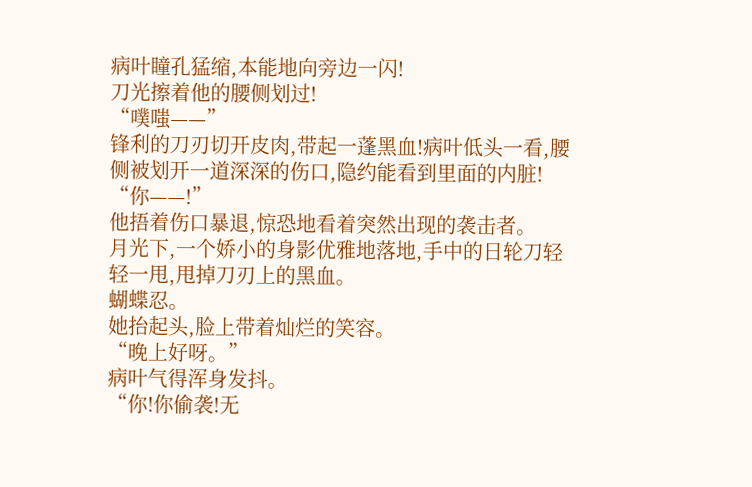病叶瞳孔猛缩,本能地向旁边一闪!
刀光擦着他的腰侧划过!
“噗嗤——”
锋利的刀刃切开皮肉,带起一蓬黑血!病叶低头一看,腰侧被划开一道深深的伤口,隐约能看到里面的内脏!
“你——!”
他捂着伤口暴退,惊恐地看着突然出现的袭击者。
月光下,一个娇小的身影优雅地落地,手中的日轮刀轻轻一甩,甩掉刀刃上的黑血。
蝴蝶忍。
她抬起头,脸上带着灿烂的笑容。
“晚上好呀。”
病叶气得浑身发抖。
“你!你偷袭!无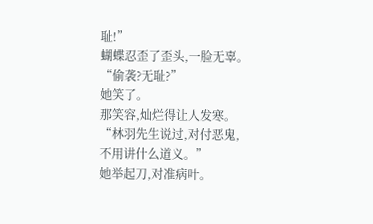耻!”
蝴蝶忍歪了歪头,一脸无辜。
“偷袭?无耻?”
她笑了。
那笑容,灿烂得让人发寒。
“林羽先生说过,对付恶鬼,不用讲什么道义。”
她举起刀,对准病叶。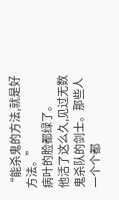“能杀鬼的方法,就是好方法。”
病叶的脸都绿了。
他活了这么久,见过无数鬼杀队的剑士。那些人一个个都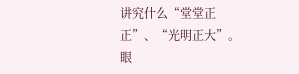讲究什么“堂堂正正”、“光明正大”。眼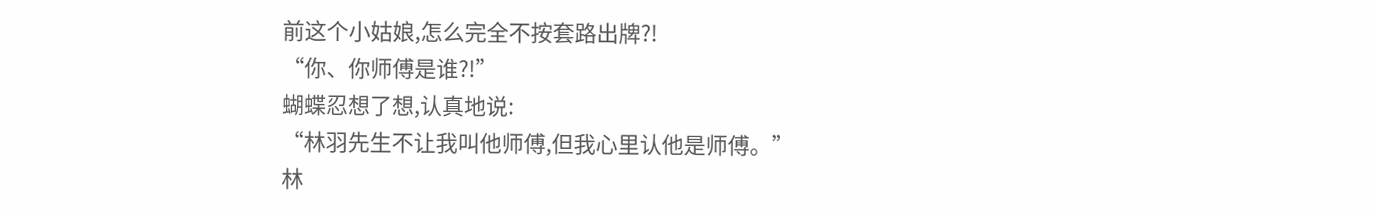前这个小姑娘,怎么完全不按套路出牌?!
“你、你师傅是谁?!”
蝴蝶忍想了想,认真地说:
“林羽先生不让我叫他师傅,但我心里认他是师傅。”
林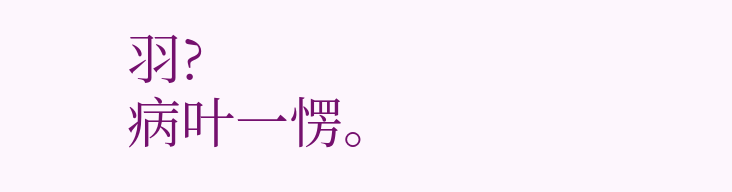羽?
病叶一愣。